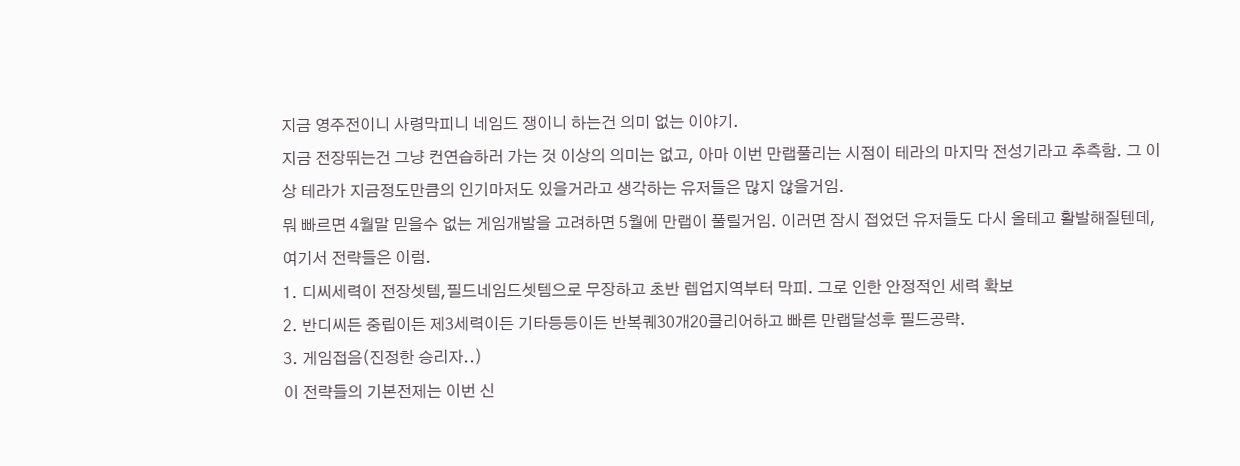지금 영주전이니 사령막피니 네임드 쟁이니 하는건 의미 없는 이야기.
지금 전장뛰는건 그냥 컨연습하러 가는 것 이상의 의미는 없고, 아마 이번 만랩풀리는 시점이 테라의 마지막 전성기라고 추측함. 그 이상 테라가 지금정도만큼의 인기마저도 있을거라고 생각하는 유저들은 많지 않을거임.
뭐 빠르면 4월말 믿을수 없는 게임개발을 고려하면 5월에 만랩이 풀릴거임. 이러면 잠시 접었던 유저들도 다시 올테고 활발해질텐데, 여기서 전략들은 이럼.
1. 디씨세력이 전장셋템,필드네임드셋템으로 무장하고 초반 렙업지역부터 막피. 그로 인한 안정적인 세력 확보
2. 반디씨든 중립이든 제3세력이든 기타등등이든 반복퀘30개20클리어하고 빠른 만랩달성후 필드공략.
3. 게임접음(진정한 승리자..)
이 전략들의 기본전제는 이번 신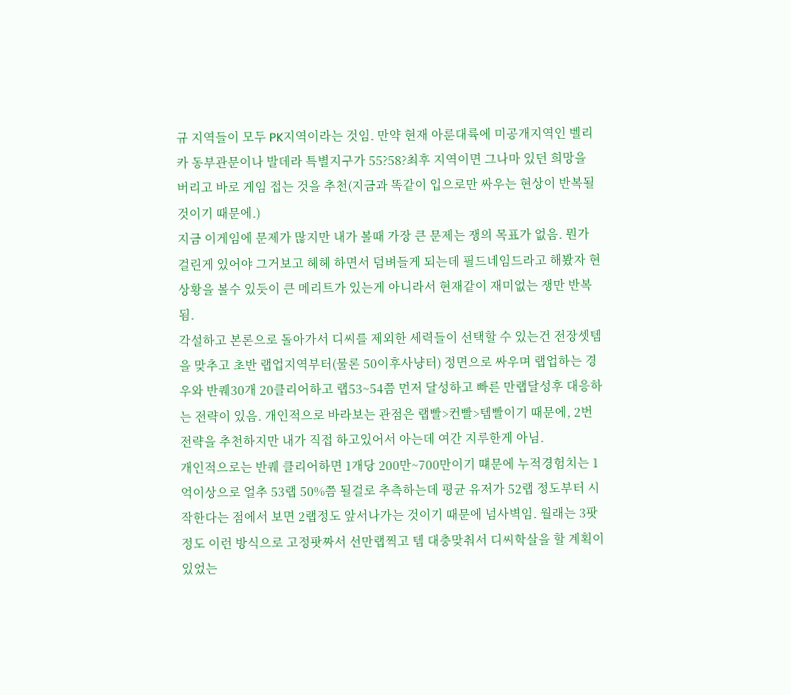규 지역들이 모두 PK지역이라는 것임. 만약 현재 아룬대륙에 미공개지역인 벨리카 동부관문이나 발데라 특별지구가 55?58?최후 지역이면 그나마 있던 희망을 버리고 바로 게임 접는 것을 추천(지금과 똑같이 입으로만 싸우는 현상이 반복될 것이기 때문에.)
지금 이게임에 문제가 많지만 내가 볼때 가장 큰 문제는 쟁의 목표가 없음. 뭔가 걸린게 있어야 그거보고 헤헤 하면서 덤벼들게 되는데 필드네임드라고 해봤자 현 상황을 볼수 있듯이 큰 메리트가 있는게 아니라서 현재같이 재미없는 쟁만 반복됨.
각설하고 본론으로 돌아가서 디씨를 제외한 세력들이 선택할 수 있는건 전장셋템을 맞추고 초반 랩업지역부터(물론 50이후사냥터) 정면으로 싸우며 랩업하는 경우와 반퀘30개 20클리어하고 랩53~54쯤 먼저 달성하고 빠른 만랩달성후 대응하는 전략이 있음. 개인적으로 바라보는 관점은 랩빨>컨빨>템빨이기 때문에, 2번전략을 추천하지만 내가 직접 하고있어서 아는데 여간 지루한게 아님.
개인적으로는 반퀘 클리어하면 1개당 200만~700만이기 떄문에 누적경험치는 1억이상으로 얼추 53랩 50%쯤 될걸로 추측하는데 평균 유저가 52랩 정도부터 시작한다는 점에서 보면 2랩정도 앞서나가는 것이기 때문에 넘사벽임. 월래는 3팟정도 이런 방식으로 고정팟짜서 선만랩찍고 템 대충맞춰서 디씨학살을 할 계획이 있었는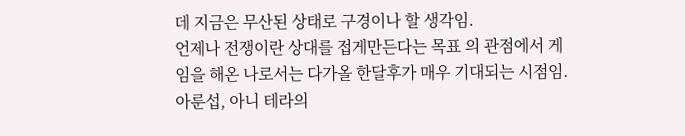데 지금은 무산된 상태로 구경이나 할 생각임.
언제나 전쟁이란 상대를 접게만든다는 목표 의 관점에서 게임을 해온 나로서는 다가올 한달후가 매우 기대되는 시점임. 아룬섭, 아니 테라의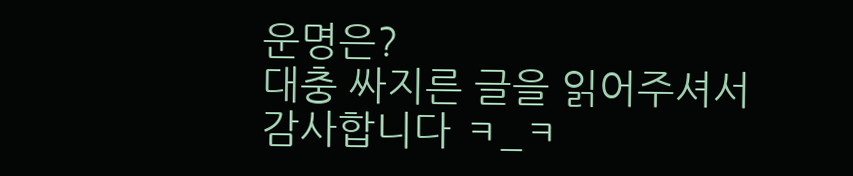운명은?
대충 싸지른 글을 읽어주셔서 감사합니다 ㅋ_ㅋ